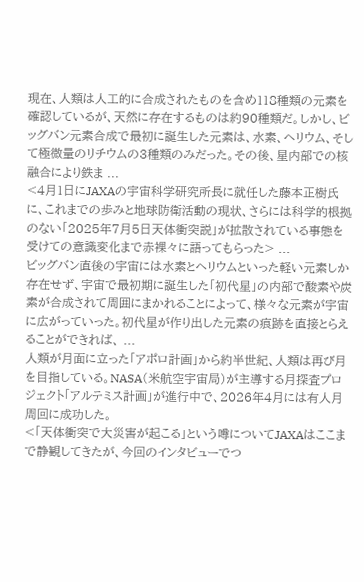現在、人類は人工的に合成されたものを含め118種類の元素を確認しているが、天然に存在するものは約90種類だ。しかし、ビッグバン元素合成で最初に誕生した元素は、水素、ヘリウム、そして極微量のリチウムの3種類のみだった。その後、星内部での核融合により鉄ま ...
<4月1日にJAXAの宇宙科学研究所長に就任した藤本正樹氏に、これまでの歩みと地球防衛活動の現状、さらには科学的根拠のない「2025年7月5日天体衝突説」が拡散されている事態を受けての意識変化まで赤裸々に語ってもらった> ...
ビッグバン直後の宇宙には水素とヘリウムといった軽い元素しか存在せず、宇宙で最初期に誕生した「初代星」の内部で酸素や炭素が合成されて周囲にまかれることによって、様々な元素が宇宙に広がっていった。初代星が作り出した元素の痕跡を直接とらえることができれば、 ...
人類が月面に立った「アポロ計画」から約半世紀、人類は再び月を目指している。NASA(米航空宇宙局)が主導する月探査プロジェクト「アルテミス計画」が進行中で、2026年4月には有人月周回に成功した。
<「天体衝突で大災害が起こる」という噂についてJAXAはここまで静観してきたが、今回のインタビューでつ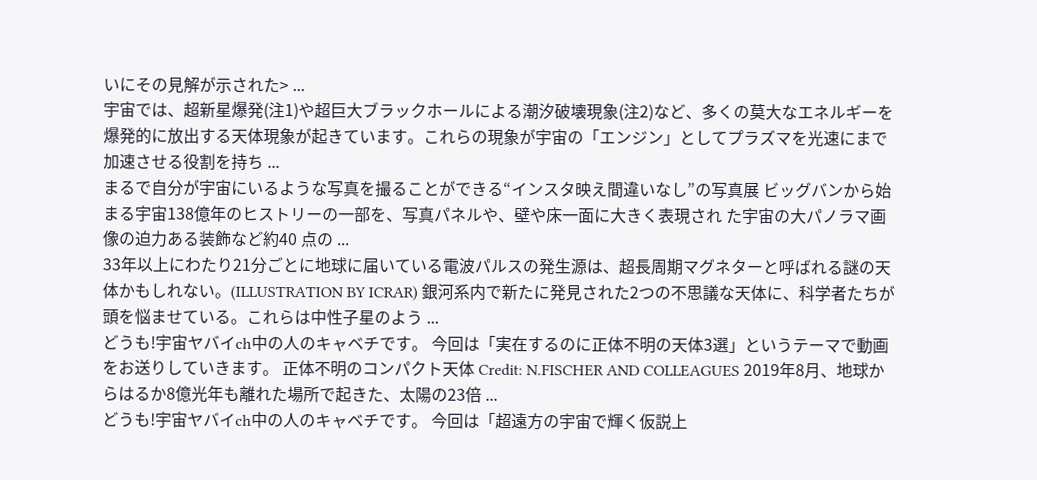いにその見解が示された> ...
宇宙では、超新星爆発(注1)や超巨大ブラックホールによる潮汐破壊現象(注2)など、多くの莫大なエネルギーを爆発的に放出する天体現象が起きています。これらの現象が宇宙の「エンジン」としてプラズマを光速にまで加速させる役割を持ち ...
まるで自分が宇宙にいるような写真を撮ることができる“インスタ映え間違いなし”の写真展 ビッグバンから始まる宇宙138億年のヒストリーの一部を、写真パネルや、壁や床一面に大きく表現され た宇宙の大パノラマ画像の迫力ある装飾など約40 点の ...
33年以上にわたり21分ごとに地球に届いている電波パルスの発生源は、超長周期マグネターと呼ばれる謎の天体かもしれない。(ILLUSTRATION BY ICRAR) 銀河系内で新たに発見された2つの不思議な天体に、科学者たちが頭を悩ませている。これらは中性子星のよう ...
どうも!宇宙ヤバイch中の人のキャベチです。 今回は「実在するのに正体不明の天体3選」というテーマで動画をお送りしていきます。 正体不明のコンパクト天体 Credit: N.FISCHER AND COLLEAGUES 2019年8月、地球からはるか8億光年も離れた場所で起きた、太陽の23倍 ...
どうも!宇宙ヤバイch中の人のキャベチです。 今回は「超遠方の宇宙で輝く仮説上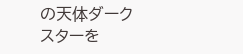の天体ダークスターを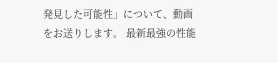発見した可能性」について、動画をお送りします。 最新最強の性能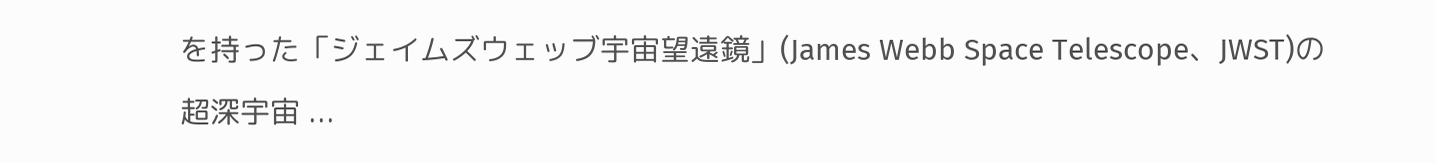を持った「ジェイムズウェッブ宇宙望遠鏡」(James Webb Space Telescope、JWST)の超深宇宙 ...